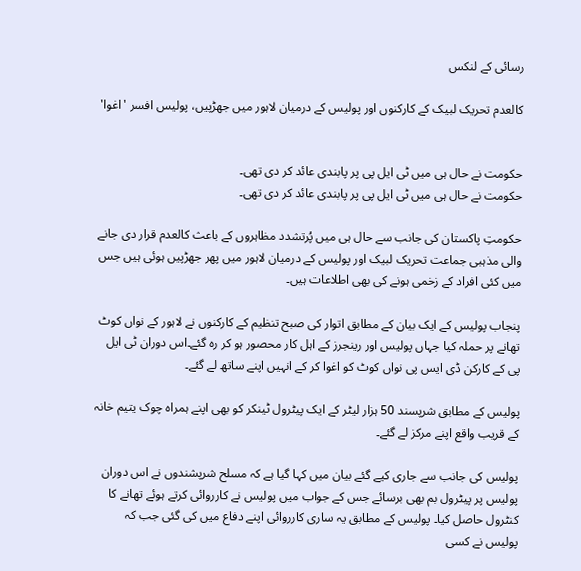رسائی کے لنکس

کالعدم تحریک لبیک کے کارکنوں اور پولیس کے درمیان لاہور میں جھڑپیں، پولیس افسر 'اغوا'


حکومت نے حال ہی میں ٹی ایل پی پر پابندی عائد کر دی تھی۔
حکومت نے حال ہی میں ٹی ایل پی پر پابندی عائد کر دی تھی۔

حکومتِ پاکستان کی جانب سے حال ہی میں پُرتشدد مظاہروں کے باعث کالعدم قرار دی جانے والی مذہبی جماعت تحریک لبیک اور پولیس کے درمیان لاہور میں پھر جھڑپیں ہوئی ہیں جس میں کئی افراد کے زخمی ہونے کی بھی اطلاعات ہیں۔

پنجاب پولیس کے ایک بیان کے مطابق اتوار کی صبح تنظیم کے کارکنوں نے لاہور کے نواں کوٹ تھانے پر حملہ کیا جہاں پولیس اور رینجرز کے اہل کار محصور ہو کر رہ گئے۔اس دوران ٹی ایل پی کے کارکن ڈی ایس پی نواں کوٹ کو اغوا کر کے انہیں اپنے ساتھ لے گئے۔

پولیس کے مطابق شرپسند 50 ہزار لیٹر کے ایک پیٹرول ٹینکر کو بھی اپنے ہمراہ چوک یتیم خانہ کے قریب واقع اپنے مرکز لے گئے۔

پولیس کی جانب سے جاری کیے گئے بیان میں کہا گیا ہے کہ مسلح شرپشندوں نے اس دوران پولیس پر پیٹرول بم بھی برسائے جس کے جواب میں پولیس نے کارروائی کرتے ہوئے تھانے کا کنٹرول حاصل کیا۔ پولیس کے مطابق یہ ساری کارروائی اپنے دفاع میں کی گئی جب کہ پولیس نے کسی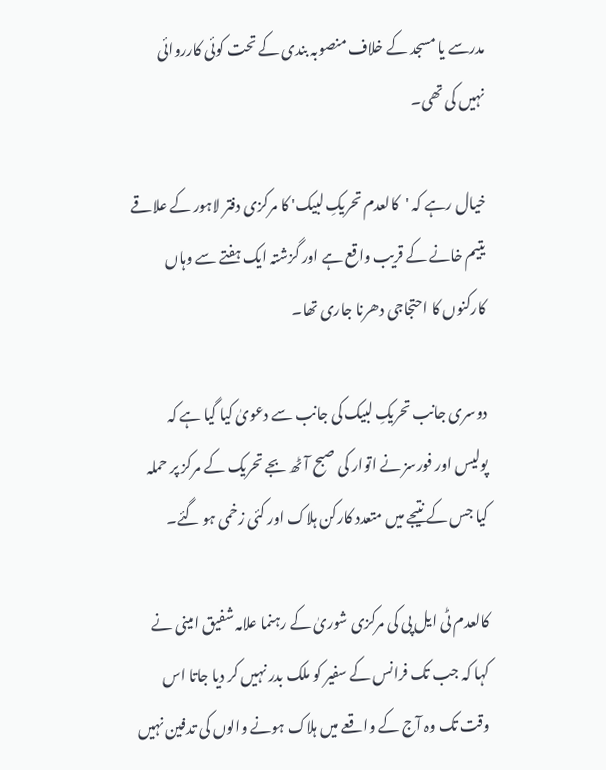مدرسے یا مسجد کے خلاف منصوبہ بندی کے تحت کوئی کارروائی نہیں کی تھی۔

خیال رہے کہ 'کالعدم تحریکِ لبیک' کا مرکزی دفتر لاہور کے علاقے یتیم خانے کے قریب واقع ہے اور گزشتہ ایک ہفتے سے وہاں کارکنوں کا احتجاجی دھرنا جاری تھا۔

دوسری جانب تحریکِ لبیک کی جانب سے دعویٰ کیا گیا ہے کہ پولیس اور فورسز نے اتوار کی صبح آٹھ بجے تحریک کے مرکز پر حملہ کیا جس کے نتیجے میں متعدد کارکن ہلاک اور کئی زخمی ہو گئے۔

کالعدم ٹی ایل پی کی مرکزی شوریٰ کے رہنما علامہ شفیق امینی نے کہا کہ جب تک فرانس کے سفیر کو ملک بدر نہیں کر دیا جاتا اس وقت تک وہ آج کے واقعے میں ہلاک ہونے والوں کی تدفین نہیں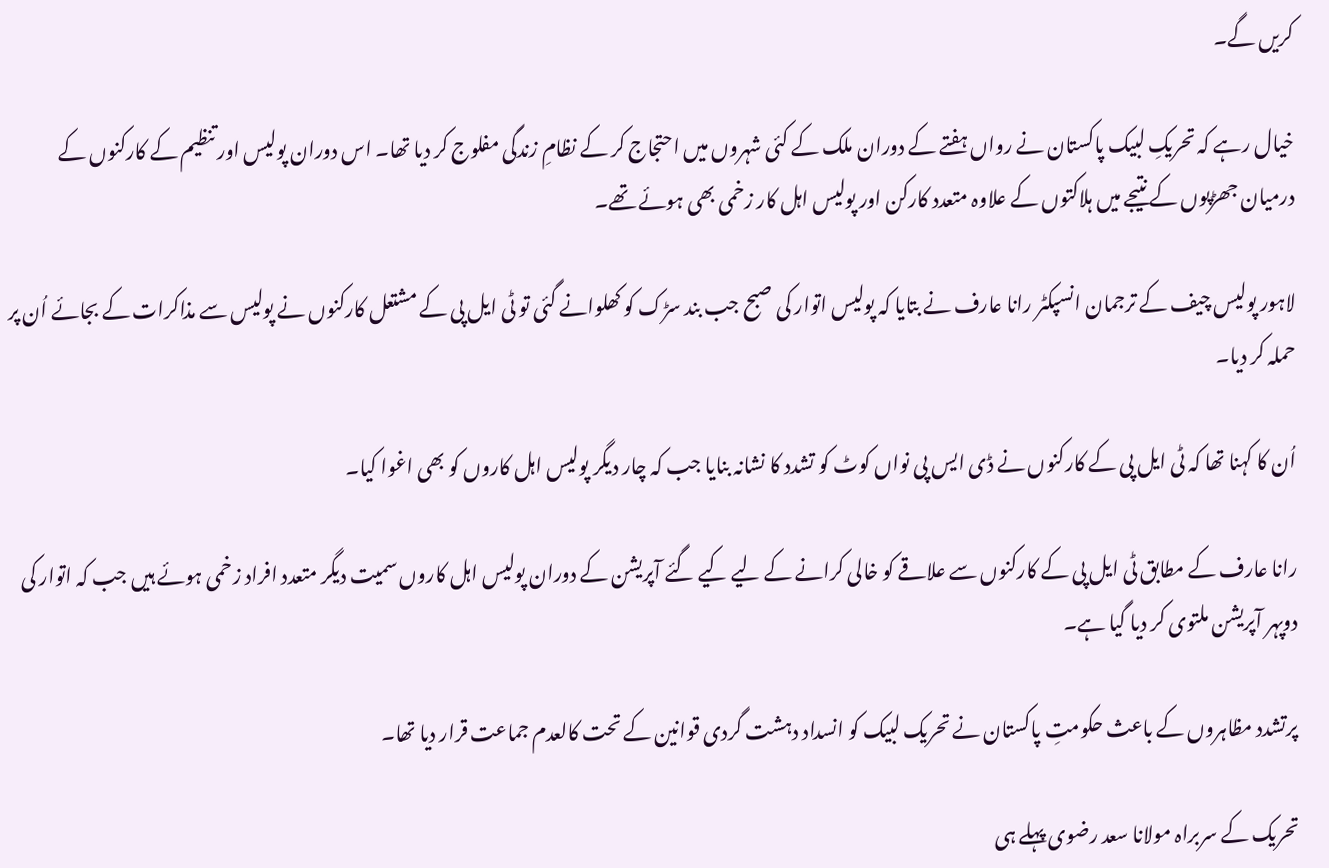کریں گے۔

خیال رہے کہ تحریکِ لبیک پاکستان نے رواں ہفتے کے دوران ملک کے کئی شہروں میں احتجاج کر کے نظامِ زندگی مفلوج کر دیا تھا۔ اس دوران پولیس اور تنظیم کے کارکنوں کے درمیان جھڑپوں کے نتیجے میں ہلاکتوں کے علاوہ متعدد کارکن اور پولیس اہل کار زخمی بھی ہوئے تھے۔

لاہور پولیس چیف کے ترجمان انسپکٹر رانا عارف نے بتایا کہ پولیس اتوار کی صبح جب بند سڑک کو کھلوانے گئی تو ٹی ایل پی کے مشتعل کارکنوں نے پولیس سے مذاکرات کے بجائے اُن پر حملہ کر دیا۔

اُن کا کہنا تھا کہ ٹی ایل پی کے کارکنوں نے ڈی ایس پی نواں کوٹ کو تشدد کا نشانہ بنایا جب کہ چار دیگر پولیس اہل کاروں کو بھی اغوا کیا۔

رانا عارف کے مطابق ٹی ایل پی کے کارکنوں سے علاقے کو خالی کرانے کے لیے کیے گئے آپریشن کے دوران پولیس اہل کاروں سمیت دیگر متعدد افراد زخمی ہوئے ہیں جب کہ اتوار کی دوپہر آپریشن ملتوی کر دیا گیا ہے۔

پرتشدد مظاہروں کے باعث حکومتِ پاکستان نے تحریک لبیک کو انسداد دہشت گردی قوانین کے تحت کالعدم جماعت قرار دیا تھا۔

تحریک کے سربراہ مولانا سعد رضوی پہلے ہی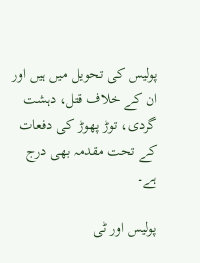پولیس کی تحویل میں ہیں اور ان کے خلاف قتل، دہشت گردی، توڑ پھوڑ کی دفعات کے تحت مقدمہ بھی درج ہے۔

پولیس اور ٹی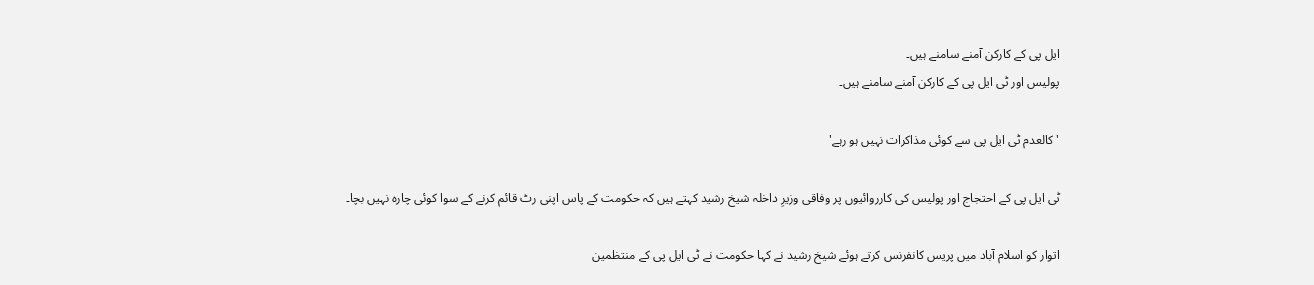ایل پی کے کارکن آمنے سامنے ہیں۔
پولیس اور ٹی ایل پی کے کارکن آمنے سامنے ہیں۔

'کالعدم ٹی ایل پی سے کوئی مذاکرات نہیں ہو رہے'

ٹی ایل پی کے احتجاج اور پولیس کی کارروائیوں پر وفاقی وزیرِ داخلہ شیخ رشید کہتے ہیں کہ حکومت کے پاس اپنی رٹ قائم کرنے کے سوا کوئی چارہ نہیں بچا۔

اتوار کو اسلام آباد میں پریس کانفرنس کرتے ہوئے شیخ رشید نے کہا حکومت نے ٹی ایل پی کے منتظمین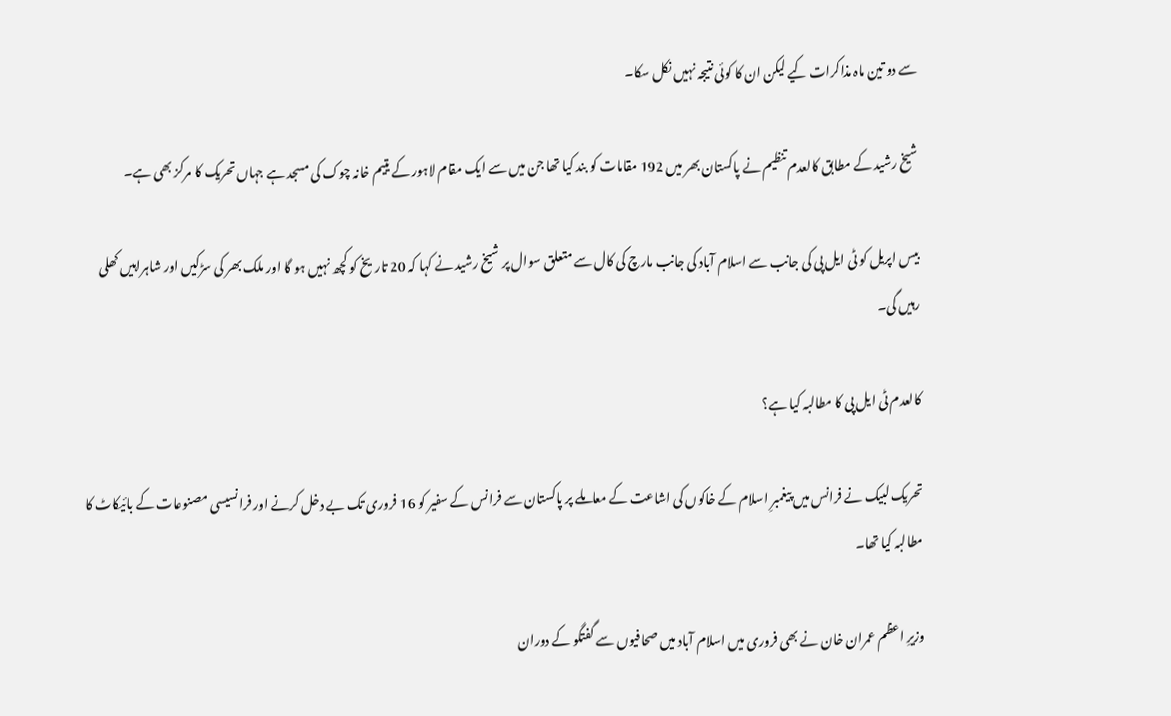سے دو تین ماہ مذاکرات کیے لیکن ان کا کوئی نتیجہ نہیں نکل سکا۔

شیخ رشید کے مطابق کالعدم تنظیم نے پاکستان بھر میں 192 مقامات کو بند کیا تھا جن میں سے ایک مقام لاہور کے یتیم خانہ چوک کی مسجد ہے جہاں تحریک کا مرکز بھی ہے۔

بیس اپریل کو ٹی ایل پی کی جانب سے اسلام آباد کی جانب مارچ کی کال سے متعلق سوال پر شیخ رشید نے کہا کہ 20 تاریخ کو کچھ نہیں ہو گا اور ملک بھر کی سڑکیں اور شاہراہیں کھلی رہیں گی۔

کالعدم ٹی ایل پی کا مطالبہ کیا ہے؟

تحریک لبیک نے فرانس میں پیغمبرِ اسلام کے خاکوں کی اشاعت کے معاملے پر پاکستان سے فرانس کے سفیر کو 16 فروری تک بے دخل کرنے اور فرانسیسی مصنوعات کے بائیکاٹ کا مطالبہ کیا تھا۔

وزیرِ اعظم عمران خان نے بھی فروری میں اسلام آباد میں صحافیوں سے گفتگو کے دوران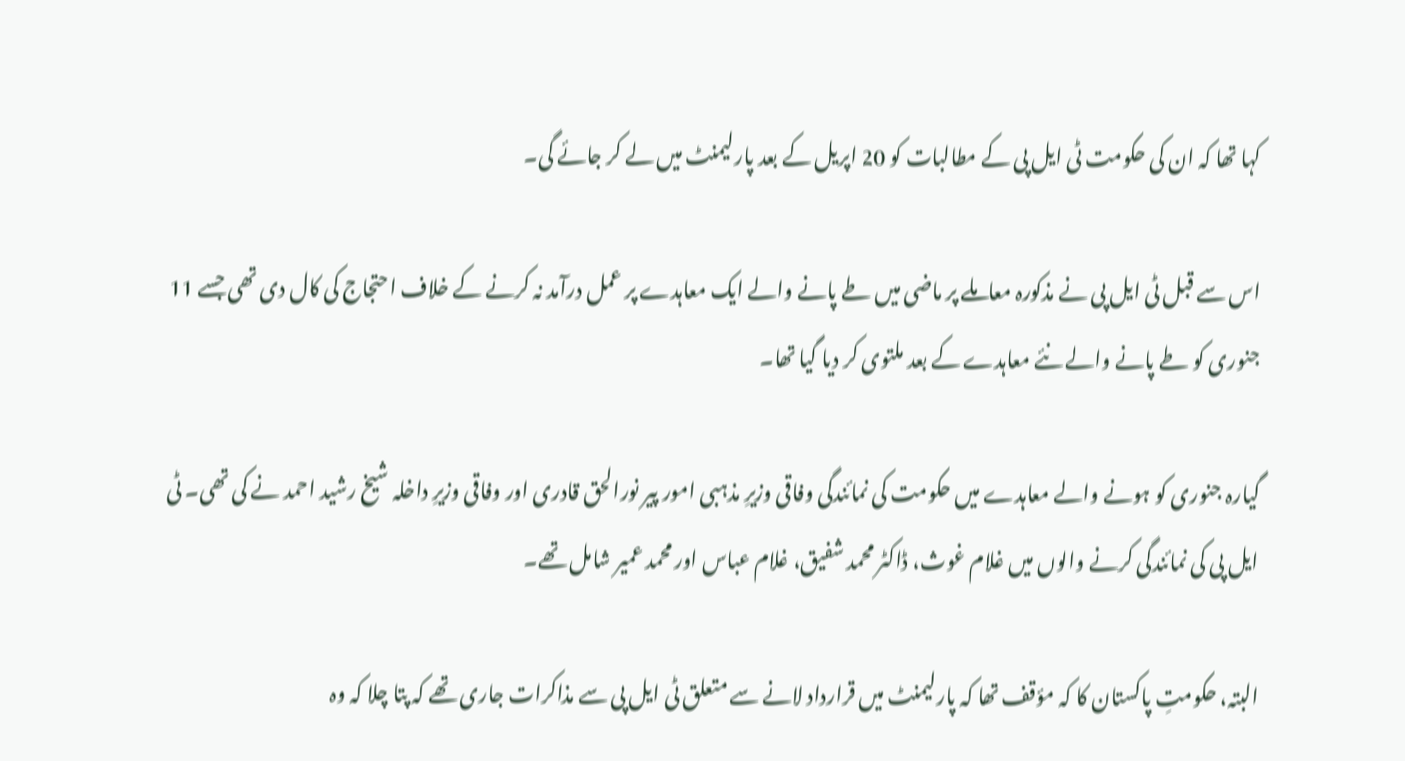کہا تھا کہ ان کی حکومت ٹی ایل پی کے مطالبات کو 20 اپریل کے بعد پارلیمنٹ میں لے کر جائے گی۔

اس سے قبل ٹی ایل پی نے مذکورہ معاملے پر ماضی میں طے پانے والے ایک معاہدے پر عمل درآمد نہ کرنے کے خلاف احتجاج کی کال دی تھی جسے 11 جنوری کو طے پانے والے نئے معاہدے کے بعد ملتوی کر دیا گیا تھا۔

گیارہ جنوری کو ہونے والے معاہدے میں حکومت کی نمائندگی وفاقی وزیرِ مذہبی امور پیر نورالحق قادری اور وفاقی وزیرِ داخلہ شیخ رشید احمد نے کی تھی۔ ٹی ایل پی کی نمائندگی کرنے والوں میں غلام غوث، ڈاکٹر محمد شفیق، غلام عباس اور محمد عمیر شامل تھے۔

البتہ، حکومتِ پاکستان کا کہ مؤقف تھا کہ پارلیمنٹ میں قرارداد لانے سے متعلق ٹی ایل پی سے مذاکرات جاری تھے کہ پتا چلا کہ وہ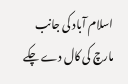اسلام آباد کی جانب مارچ کی کال دے چکے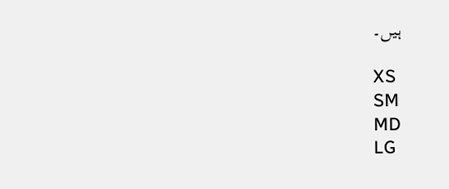ہیں۔

XS
SM
MD
LG